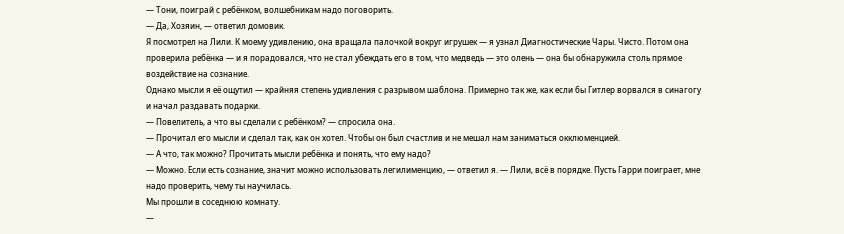— Тони, поиграй с ребёнком, волшебникам надо поговорить.
— Да, Хозяин, — ответил домовик.
Я посмотрел на Лили. К моему удивлению, она вращала палочкой вокруг игрушек — я узнал Диагностические Чары. Чисто. Потом она проверила ребёнка — и я порадовался, что не стал убеждать его в том, что медведь — это олень — она бы обнаружила столь прямое воздействие на сознание.
Однако мысли я её ощутил — крайняя степень удивления с разрывом шаблона. Примерно так же, как если бы Гитлер ворвался в синагогу и начал раздавать подарки.
— Повелитель, а что вы сделали с ребёнком? — спросила она.
— Прочитал его мысли и сделал так, как он хотел. Чтобы он был счастлив и не мешал нам заниматься окклюменцией.
— А что, так можно? Прочитать мысли ребёнка и понять, что ему надо?
— Можно. Если есть сознание, значит можно использовать легилименцию, — ответил я. — Лили, всё в порядке. Пусть Гарри поиграет, мне надо проверить, чему ты научилась.
Мы прошли в соседнюю комнату.
—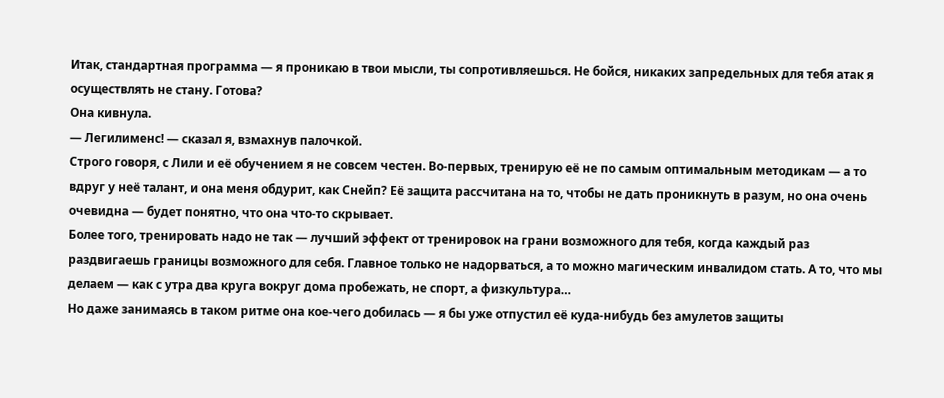Итак, стандартная программа — я проникаю в твои мысли, ты сопротивляешься. Не бойся, никаких запредельных для тебя атак я осуществлять не стану. Готова?
Она кивнула.
— Легилименс! — сказал я, взмахнув палочкой.
Строго говоря, с Лили и её обучением я не совсем честен. Во-первых, тренирую её не по самым оптимальным методикам — а то вдруг у неё талант, и она меня обдурит, как Снейп? Её защита рассчитана на то, чтобы не дать проникнуть в разум, но она очень очевидна — будет понятно, что она что-то скрывает.
Более того, тренировать надо не так — лучший эффект от тренировок на грани возможного для тебя, когда каждый раз раздвигаешь границы возможного для себя. Главное только не надорваться, а то можно магическим инвалидом стать. А то, что мы делаем — как с утра два круга вокруг дома пробежать, не спорт, а физкультура…
Но даже занимаясь в таком ритме она кое-чего добилась — я бы уже отпустил её куда-нибудь без амулетов защиты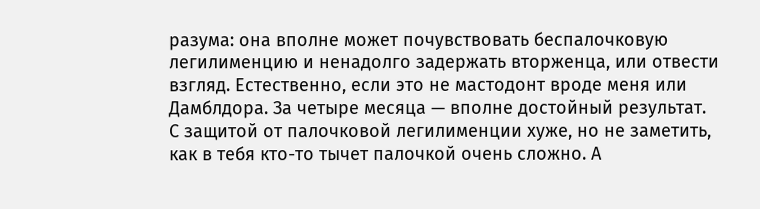разума: она вполне может почувствовать беспалочковую легилименцию и ненадолго задержать вторженца, или отвести взгляд. Естественно, если это не мастодонт вроде меня или Дамблдора. За четыре месяца — вполне достойный результат.
С защитой от палочковой легилименции хуже, но не заметить, как в тебя кто-то тычет палочкой очень сложно. А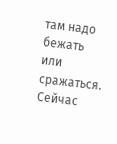там надо бежать или сражаться.
Сейчас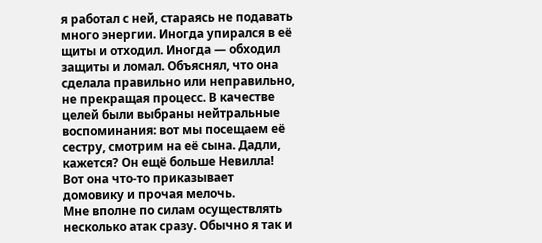я работал с ней, стараясь не подавать много энергии. Иногда упирался в её щиты и отходил. Иногда — обходил защиты и ломал. Объяснял, что она сделала правильно или неправильно, не прекращая процесс. В качестве целей были выбраны нейтральные воспоминания: вот мы посещаем её сестру, смотрим на её сына. Дадли, кажется? Он ещё больше Невилла! Вот она что-то приказывает домовику и прочая мелочь.
Мне вполне по силам осуществлять несколько атак сразу. Обычно я так и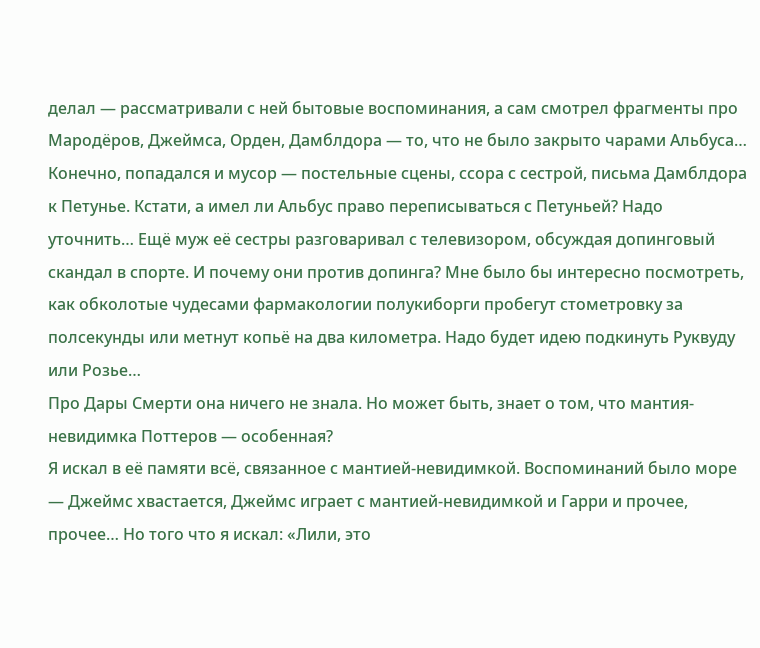делал — рассматривали с ней бытовые воспоминания, а сам смотрел фрагменты про Мародёров, Джеймса, Орден, Дамблдора — то, что не было закрыто чарами Альбуса… Конечно, попадался и мусор — постельные сцены, ссора с сестрой, письма Дамблдора к Петунье. Кстати, а имел ли Альбус право переписываться с Петуньей? Надо уточнить… Ещё муж её сестры разговаривал с телевизором, обсуждая допинговый скандал в спорте. И почему они против допинга? Мне было бы интересно посмотреть, как обколотые чудесами фармакологии полукиборги пробегут стометровку за полсекунды или метнут копьё на два километра. Надо будет идею подкинуть Руквуду или Розье…
Про Дары Смерти она ничего не знала. Но может быть, знает о том, что мантия-невидимка Поттеров — особенная?
Я искал в её памяти всё, связанное с мантией-невидимкой. Воспоминаний было море — Джеймс хвастается, Джеймс играет с мантией-невидимкой и Гарри и прочее, прочее… Но того что я искал: «Лили, это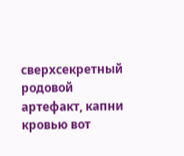сверхсекретный родовой артефакт, капни кровью вот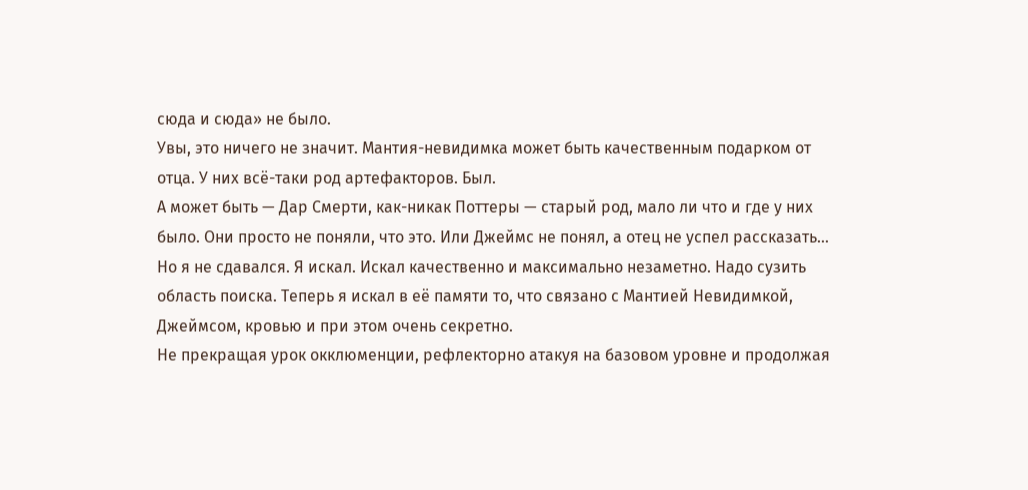сюда и сюда» не было.
Увы, это ничего не значит. Мантия-невидимка может быть качественным подарком от отца. У них всё-таки род артефакторов. Был.
А может быть — Дар Смерти, как-никак Поттеры — старый род, мало ли что и где у них было. Они просто не поняли, что это. Или Джеймс не понял, а отец не успел рассказать…
Но я не сдавался. Я искал. Искал качественно и максимально незаметно. Надо сузить область поиска. Теперь я искал в её памяти то, что связано с Мантией Невидимкой, Джеймсом, кровью и при этом очень секретно.
Не прекращая урок окклюменции, рефлекторно атакуя на базовом уровне и продолжая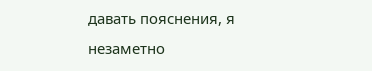давать пояснения, я незаметно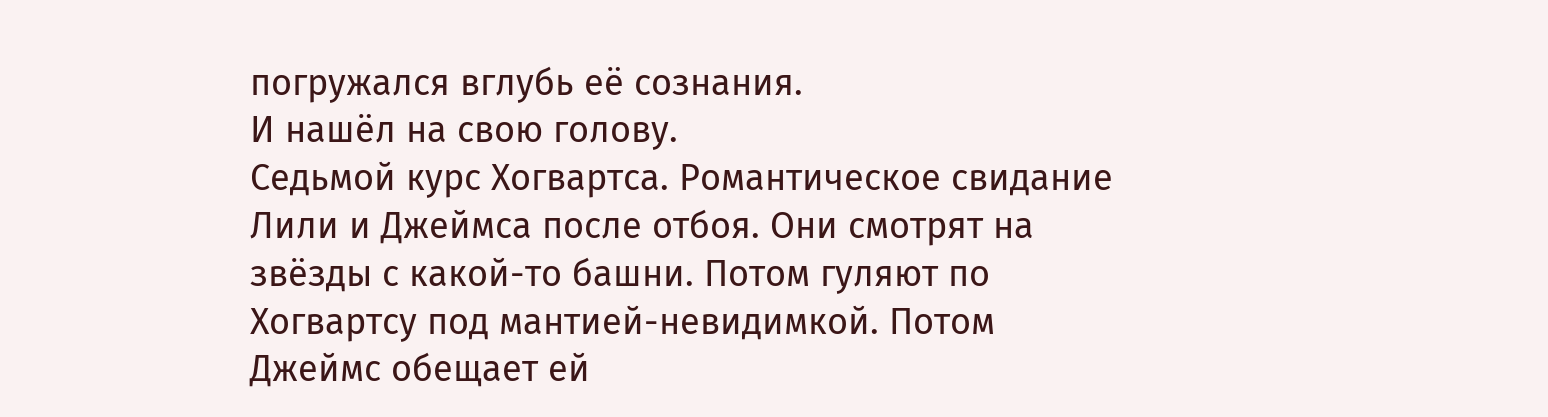погружался вглубь её сознания.
И нашёл на свою голову.
Седьмой курс Хогвартса. Романтическое свидание Лили и Джеймса после отбоя. Они смотрят на звёзды с какой-то башни. Потом гуляют по Хогвартсу под мантией-невидимкой. Потом Джеймс обещает ей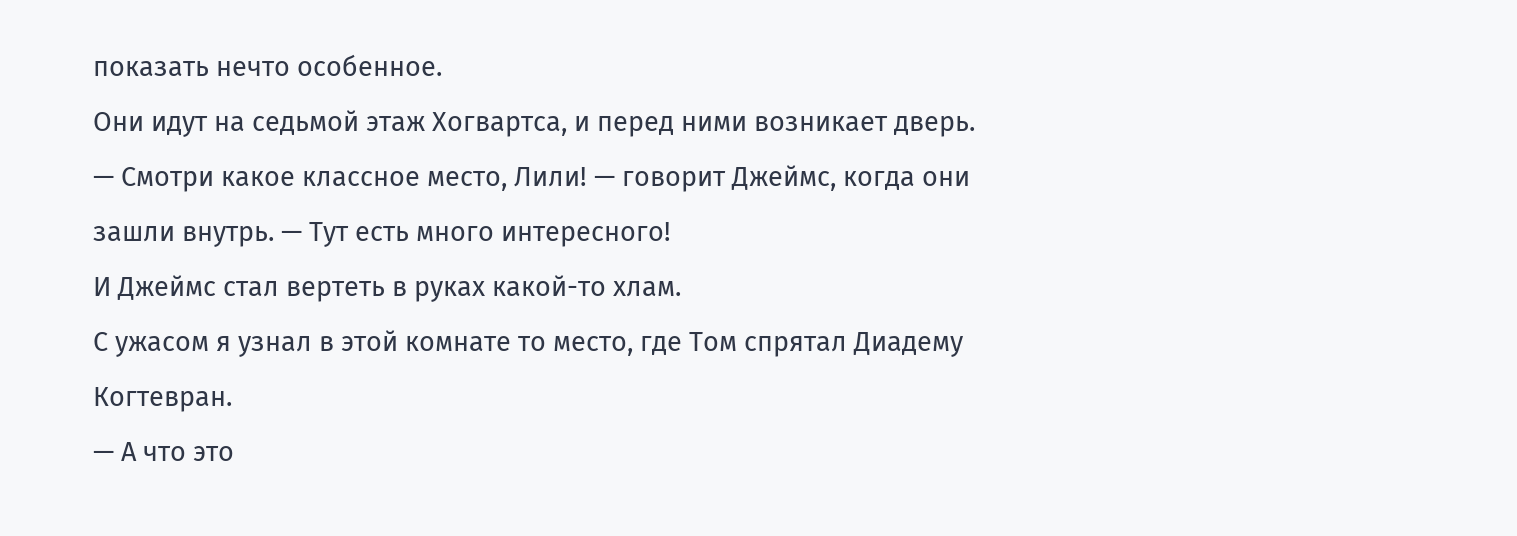показать нечто особенное.
Они идут на седьмой этаж Хогвартса, и перед ними возникает дверь.
— Смотри какое классное место, Лили! — говорит Джеймс, когда они зашли внутрь. — Тут есть много интересного!
И Джеймс стал вертеть в руках какой-то хлам.
С ужасом я узнал в этой комнате то место, где Том спрятал Диадему Когтевран.
— А что это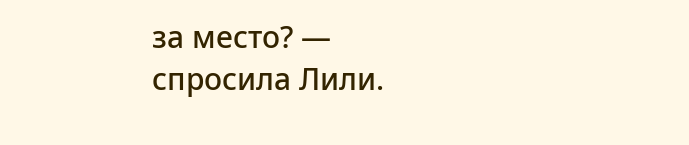за место? — спросила Лили.